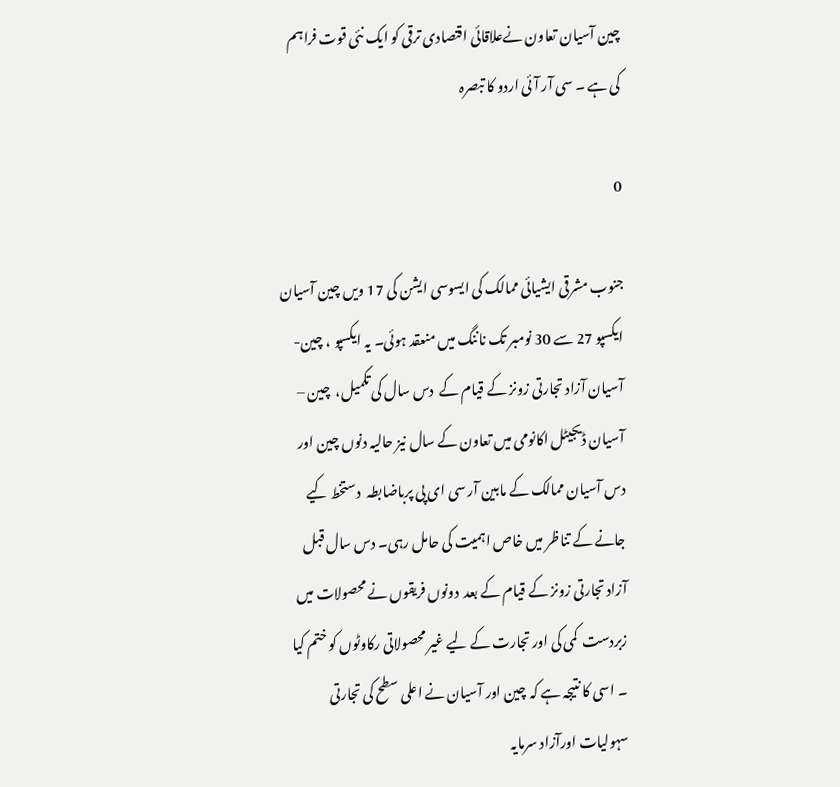چین آسیان تعاون نےعلاقائی اقتصادی ترقی کو ایک نئی قوت فراہم کی ہے ۔ سی آر آئی اردو کا تبصرہ

0

جنوب مشرقی ایشیائی ممالک کی ایسوسی ایشن کی 17 ویں چین آسیان ایکسپو 27 سے 30 نومبر تک ناننگ میں منعقد ہوئی۔ یہ ایکسپو ، چین-آسیان آزاد تجارتی زونز کے قیام کے  دس سال کی تکمیل،  چین – آسیان ڈیجیٹل اکانومی میں تعاون کے سال نیز حالیہ دنوں چین اور دس آسیان ممالک کے مابین آر سی ای پی پرباضابطہ  دستخط کیے جانے کے تناظر میں خاص اہمیت کی حامل رہی۔ دس سال قبل آزاد تجارتی زونز کے قیام کے بعد  دونوں فریقوں نے محصولات میں زبردست  کمی کی اور تجارت کے لیے غیر محصولاتی رکاوٹوں کو ختم کیا ۔ اسی کا نتیجہ ہے کہ چین اور آسیان نے اعلی سطح کی تجارتی سہولیات اورآزاد سرمایہ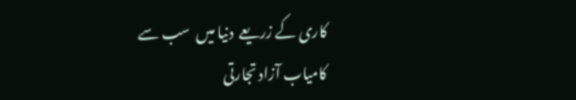کاری کے زریعے  دنیا میں  سب سے کامیاب آزاد تجارتی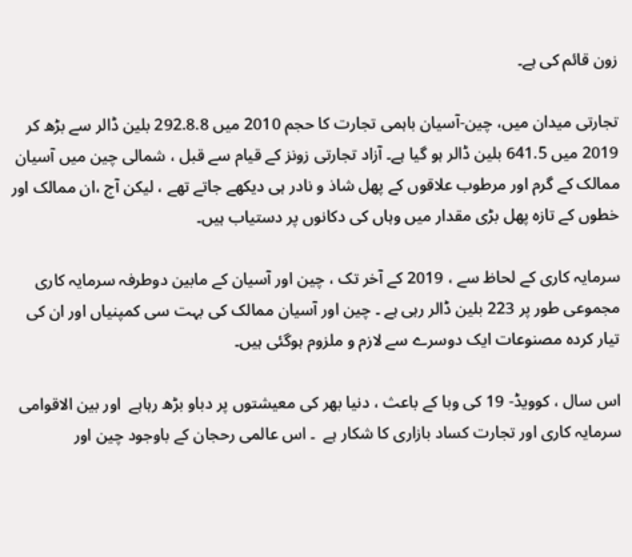زون قائم کی ہے۔

تجارتی میدان میں، چین-آسیان باہمی تجارت کا حجم 2010 میں 292.8.8 بلین ڈالر سے بڑھ کر 2019 میں 641.5 بلین ڈالر ہو گیا ہے۔ آزاد تجارتی زونز کے قیام سے قبل ، شمالی چین میں آسیان ممالک کے گرم اور مرطوب علاقوں کے پھل شاذ و نادر ہی دیکھے جاتے تھے ، لیکن آج ،ان ممالک اور خطوں کے تازہ پھل بڑی مقدار میں وہاں کی دکانوں پر دستیاب ہیں۔

سرمایہ کاری کے لحاظ سے ، 2019 کے آخر تک ، چین اور آسیان کے مابین دوطرفہ سرمایہ کاری مجموعی طور پر 223 بلین ڈالر رہی ہے ۔ چین اور آسیان ممالک کی بہت سی کمپنیاں اور ان کی تیار کردہ مصنوعات ایک دوسرے سے لازم و ملزوم ہوگئی ہیں۔

اس سال ، کوویڈ- 19 کی وبا کے باعث ، دنیا بھر کی معیشتوں پر دباو بڑھ رہاہے  اور بین الاقوامی سرمایہ کاری اور تجارت کساد بازاری کا شکار ہے  ۔ اس عالمی رحجان کے باوجود چین اور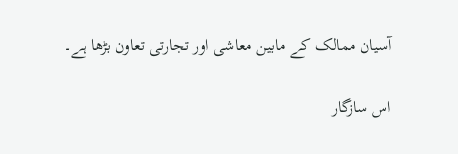آسیان ممالک کے مابین معاشی اور تجارتی تعاون بڑھا ہے۔

اس سازگار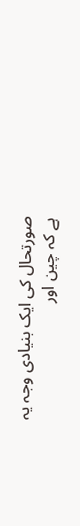صورتحال کی ایک بنیادی وجہ یہ ہے کہ چین اور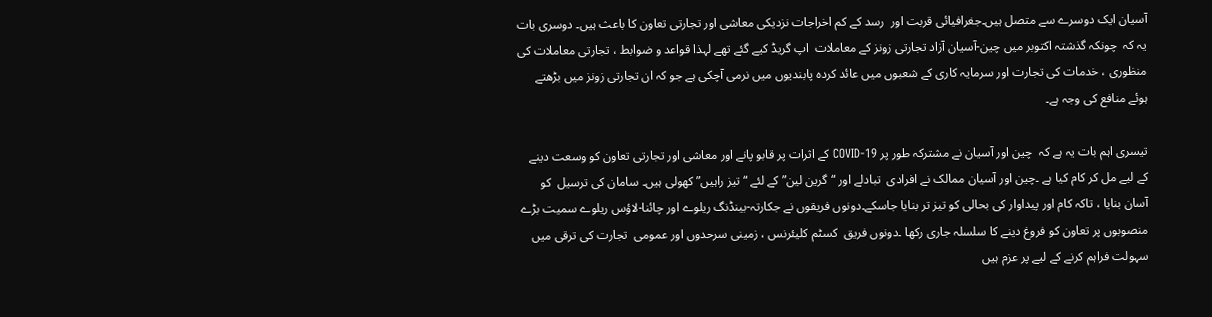آسیان ایک دوسرے سے متصل ہیں۔جغرافیائی قربت اور  رسد کے کم اخراجات نزدیکی معاشی اور تجارتی تعاون کا باعث ہیں۔ دوسری بات یہ کہ  چونکہ گذشتہ اکتوبر میں چین-آسیان آزاد تجارتی زونز کے معاملات  اپ گریڈ کیے گئے تھے لہذا قواعد و ضوابط ، تجارتی معاملات کی منظوری ، خدمات کی تجارت اور سرمایہ کاری کے شعبوں میں عائد کردہ پابندیوں میں نرمی آچکی ہے جو کہ ان تجارتی زونز میں بڑھتے ہوئے منافع کی وجہ ہے۔

تیسری اہم بات یہ ہے کہ  چین اور آسیان نے مشترکہ طور پر COVID-19 کے اثرات پر قابو پانے اور معاشی اور تجارتی تعاون کو وسعت دینے کے لیے مل کر کام کیا ہے ۔چین اور آسیان ممالک نے افرادی  تبادلے اور “گرین لین” کے لئے “تیز راہیں” کھولی ہیں۔ سامان کی ترسیل  کو آسان بنایا ، تاکہ کام اور پیداوار کی بحالی کو تیز تر بنایا جاسکے۔دونوں فریقوں نے جکارتہ-بینڈنگ ریلوے اور چائنا-لاؤس ریلوے سمیت بڑے منصوبوں پر تعاون کو فروغ دینے کا سلسلہ جاری رکھا ۔دونوں فریق  کسٹم کلیئرنس ، زمینی سرحدوں اور عمومی  تجارت کی ترقی میں سہولت فراہم کرنے کے لیے پر عزم ہیں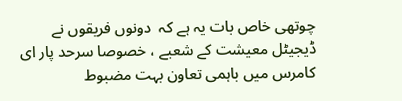چوتھی خاص بات یہ ہے کہ  دونوں فریقوں نے ڈیجیٹل معیشت کے شعبے ، خصوصا سرحد پار ای کامرس میں باہمی تعاون بہت مضبوط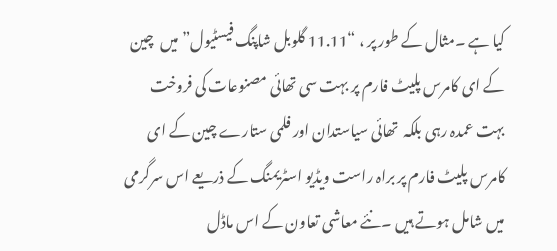کیا ہے ۔مثال کے طور پر ، “11.11 گلوبل شاپنگ فیسٹیول” میں  چین کے ای کامرس پلیٹ فارم پر بہت سی تھائی مصنوعات کی فروخت بہت عمدہ رہی بلکہ  تھائی سیاستدان اور فلمی ستارے چین کے ای کامرس پلیٹ فارم پر براہ راست ویڈیو اسٹریمنگ کے ذریعے اس سرگرمی میں شامل ہوتے ہیں ۔نئے معاشی تعاون کے اس ماڈل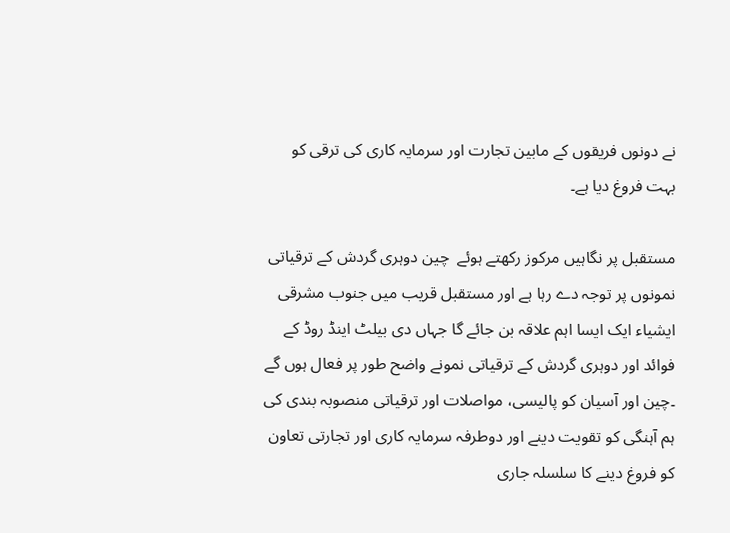نے دونوں فریقوں کے مابین تجارت اور سرمایہ کاری کی ترقی کو بہت فروغ دیا ہے۔

مستقبل پر نگاہیں مرکوز رکھتے ہوئے  چین دوہری گردش کے ترقیاتی نمونوں پر توجہ دے رہا ہے اور مستقبل قریب میں جنوب مشرقی ایشیاء ایک ایسا اہم علاقہ بن جائے گا جہاں دی بیلٹ اینڈ روڈ کے فوائد اور دوہری گردش کے ترقیاتی نمونے واضح طور پر فعال ہوں گے  ۔چین اور آسیان کو پالیسی، مواصلات اور ترقیاتی منصوبہ بندی کی ہم آہنگی کو تقویت دینے اور دوطرفہ سرمایہ کاری اور تجارتی تعاون کو فروغ دینے کا سلسلہ جاری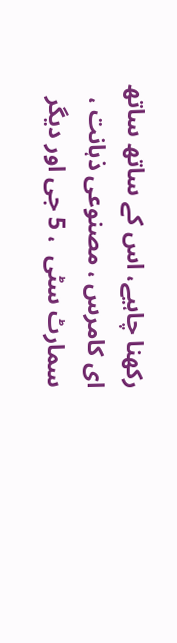رکھنا چاہیے، اس کے ساتھ ساتھ ای کامرس ، مصنوعی ذہانت ، سمارٹ سٹی  ، 5 جی اور دیگر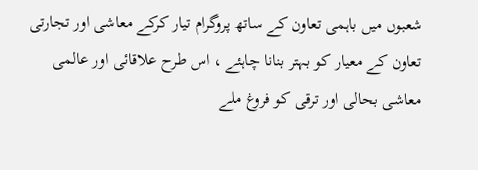شعبوں میں باہمی تعاون کے ساتھ پروگرام تیار کرکے معاشی اور تجارتی تعاون کے معیار کو بہتر بنانا چاہئے ، اس طرح علاقائی اور عالمی معاشی بحالی اور ترقی کو فروغ ملے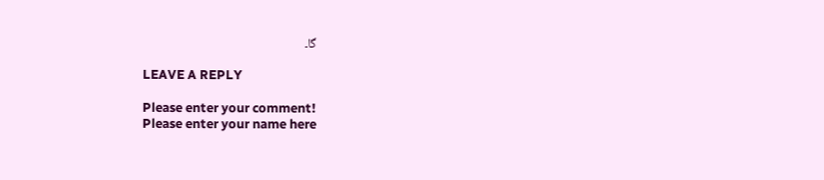گا۔

LEAVE A REPLY

Please enter your comment!
Please enter your name here